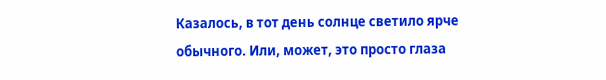Казалось, в тот день солнце светило ярче обычного. Или, может, это просто глаза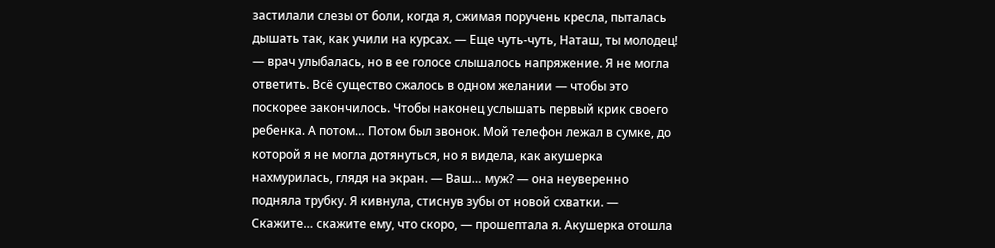застилали слезы от боли, когда я, сжимая поручень кресла, пыталась дышать так, как учили на курсах. — Еще чуть-чуть, Наташ, ты молодец! — врач улыбалась, но в ее голосе слышалось напряжение. Я не могла ответить. Всё существо сжалось в одном желании — чтобы это поскорее закончилось. Чтобы наконец услышать первый крик своего ребенка. А потом… Потом был звонок. Мой телефон лежал в сумке, до которой я не могла дотянуться, но я видела, как акушерка нахмурилась, глядя на экран. — Ваш… муж? — она неуверенно подняла трубку. Я кивнула, стиснув зубы от новой схватки. — Скажите… скажите ему, что скоро, — прошептала я. Акушерка отошла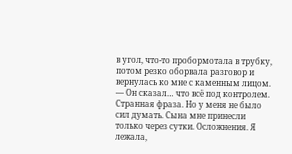в угол, что-то пробормотала в трубку, потом резко оборвала разговор и вернулась ко мне с каменным лицом. — Он сказал… что всё под контролем. Странная фраза. Но у меня не было сил думать. Сына мне принесли только через сутки. Осложнения. Я лежала,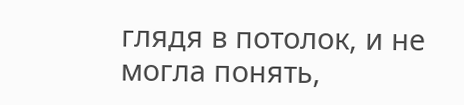глядя в потолок, и не могла понять,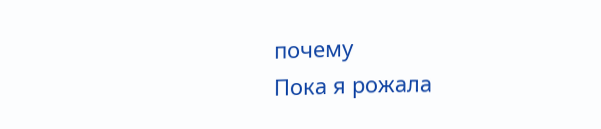почему
Пока я рожала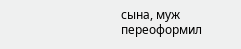сына, муж переоформил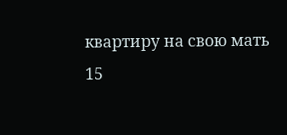квартиру на свою мать
15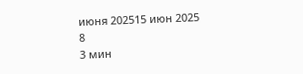июня 202515 июн 2025
8
3 мин